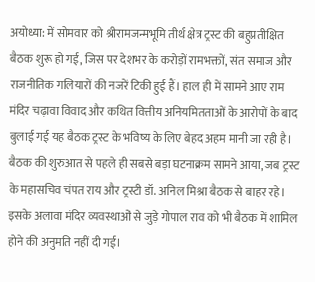अयोध्या: में सोमवार को श्रीरामजन्मभूमि तीर्थ क्षेत्र ट्रस्ट की बहुप्रतीक्षित बैठक शुरू हो गई, जिस पर देशभर के करोड़ों रामभक्तों, संत समाज और राजनीतिक गलियारों की नजरें टिकी हुई हैं। हाल ही में सामने आए राम मंदिर चढ़ावा विवाद और कथित वित्तीय अनियमितताओं के आरोपों के बाद बुलाई गई यह बैठक ट्रस्ट के भविष्य के लिए बेहद अहम मानी जा रही है।
बैठक की शुरुआत से पहले ही सबसे बड़ा घटनाक्रम सामने आया, जब ट्रस्ट के महासचिव चंपत राय और ट्रस्टी डॉ. अनिल मिश्रा बैठक से बाहर रहे। इसके अलावा मंदिर व्यवस्थाओं से जुड़े गोपाल राव को भी बैठक में शामिल होने की अनुमति नहीं दी गई।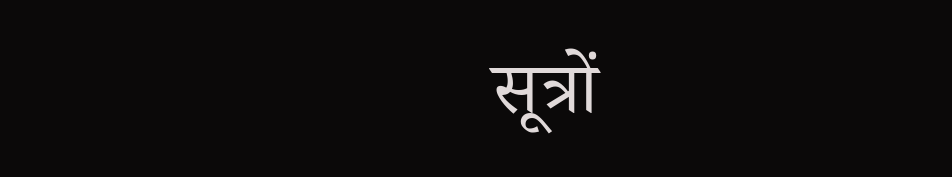सूत्रों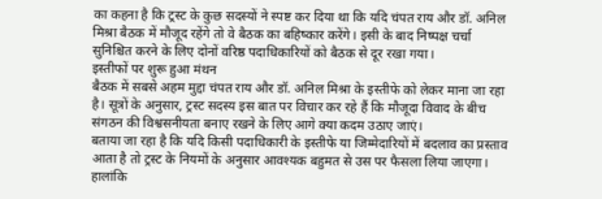का कहना है कि ट्रस्ट के कुछ सदस्यों ने स्पष्ट कर दिया था कि यदि चंपत राय और डॉ. अनिल मिश्रा बैठक में मौजूद रहेंगे तो वे बैठक का बहिष्कार करेंगे। इसी के बाद निष्पक्ष चर्चा सुनिश्चित करने के लिए दोनों वरिष्ठ पदाधिकारियों को बैठक से दूर रखा गया।
इस्तीफों पर शुरू हुआ मंथन
बैठक में सबसे अहम मुद्दा चंपत राय और डॉ. अनिल मिश्रा के इस्तीफे को लेकर माना जा रहा है। सूत्रों के अनुसार, ट्रस्ट सदस्य इस बात पर विचार कर रहे हैं कि मौजूदा विवाद के बीच संगठन की विश्वसनीयता बनाए रखने के लिए आगे क्या कदम उठाए जाएं।
बताया जा रहा है कि यदि किसी पदाधिकारी के इस्तीफे या जिम्मेदारियों में बदलाव का प्रस्ताव आता है तो ट्रस्ट के नियमों के अनुसार आवश्यक बहुमत से उस पर फैसला लिया जाएगा।
हालांकि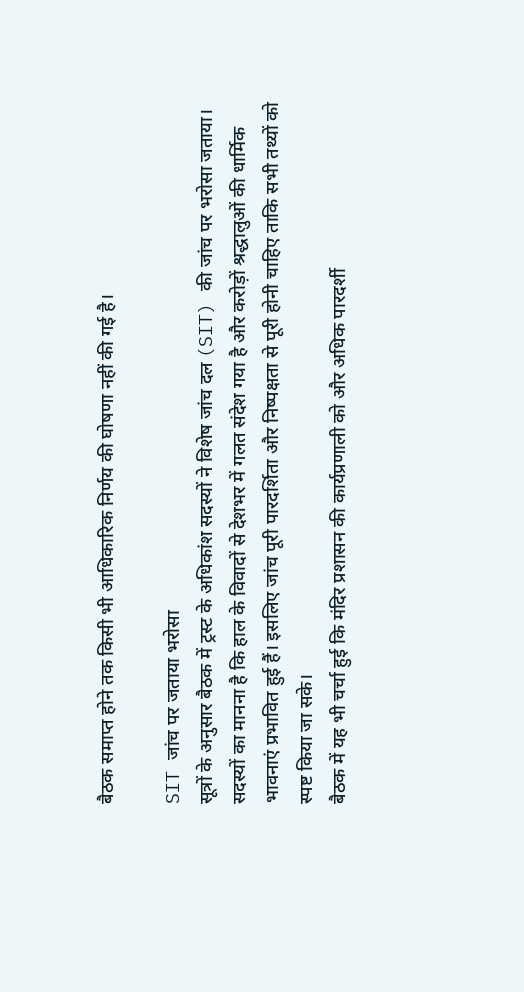बैठक समाप्त होने तक किसी भी आधिकारिक निर्णय की घोषणा नहीं की गई है।

SIT जांच पर जताया भरोसा
सूत्रों के अनुसार बैठक में ट्रस्ट के अधिकांश सदस्यों ने विशेष जांच दल (SIT) की जांच पर भरोसा जताया।
सदस्यों का मानना है कि हाल के विवादों से देशभर में गलत संदेश गया है और करोड़ों श्रद्धालुओं की धार्मिक भावनाएं प्रभावित हुई हैं। इसलिए जांच पूरी पारदर्शिता और निष्पक्षता से पूरी होनी चाहिए ताकि सभी तथ्यों को स्पष्ट किया जा सके।
बैठक में यह भी चर्चा हुई कि मंदिर प्रशासन की कार्यप्रणाली को और अधिक पारदर्शी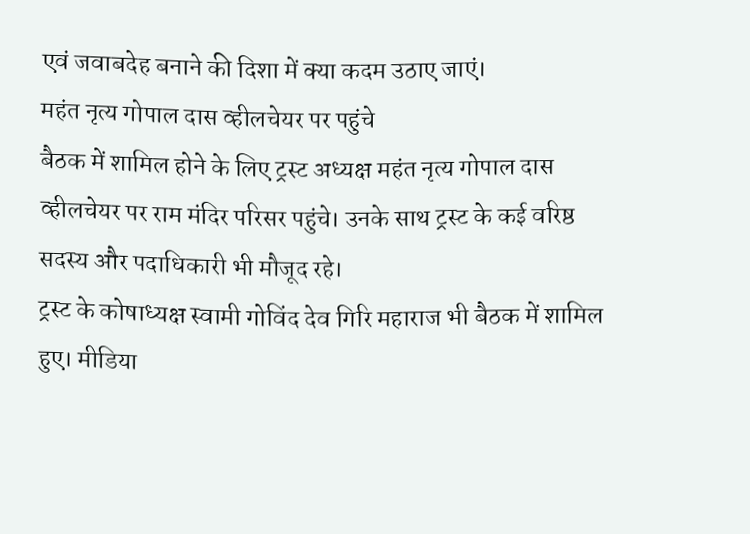एवं जवाबदेह बनाने की दिशा में क्या कदम उठाए जाएं।
महंत नृत्य गोपाल दास व्हीलचेयर पर पहुंचे
बैठक में शामिल होने के लिए ट्रस्ट अध्यक्ष महंत नृत्य गोपाल दास व्हीलचेयर पर राम मंदिर परिसर पहुंचे। उनके साथ ट्रस्ट के कई वरिष्ठ सदस्य और पदाधिकारी भी मौजूद रहे।
ट्रस्ट के कोषाध्यक्ष स्वामी गोविंद देव गिरि महाराज भी बैठक में शामिल हुए। मीडिया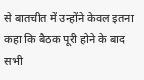से बातचीत में उन्होंने केवल इतना कहा कि बैठक पूरी होने के बाद सभी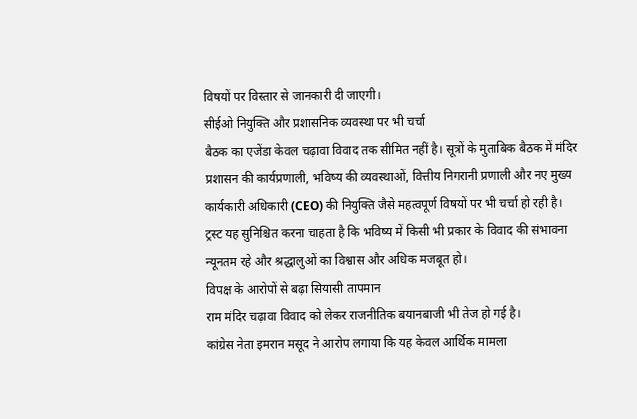विषयों पर विस्तार से जानकारी दी जाएगी।
सीईओ नियुक्ति और प्रशासनिक व्यवस्था पर भी चर्चा
बैठक का एजेंडा केवल चढ़ावा विवाद तक सीमित नहीं है। सूत्रों के मुताबिक बैठक में मंदिर प्रशासन की कार्यप्रणाली, भविष्य की व्यवस्थाओं, वित्तीय निगरानी प्रणाली और नए मुख्य कार्यकारी अधिकारी (CEO) की नियुक्ति जैसे महत्वपूर्ण विषयों पर भी चर्चा हो रही है।
ट्रस्ट यह सुनिश्चित करना चाहता है कि भविष्य में किसी भी प्रकार के विवाद की संभावना न्यूनतम रहे और श्रद्धालुओं का विश्वास और अधिक मजबूत हो।
विपक्ष के आरोपों से बढ़ा सियासी तापमान
राम मंदिर चढ़ावा विवाद को लेकर राजनीतिक बयानबाजी भी तेज हो गई है।
कांग्रेस नेता इमरान मसूद ने आरोप लगाया कि यह केवल आर्थिक मामला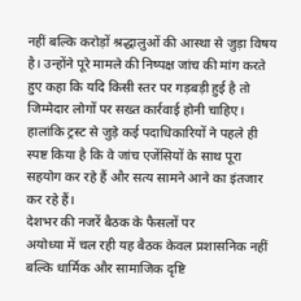नहीं बल्कि करोड़ों श्रद्धालुओं की आस्था से जुड़ा विषय है। उन्होंने पूरे मामले की निष्पक्ष जांच की मांग करते हुए कहा कि यदि किसी स्तर पर गड़बड़ी हुई है तो जिम्मेदार लोगों पर सख्त कार्रवाई होनी चाहिए।
हालांकि ट्रस्ट से जुड़े कई पदाधिकारियों ने पहले ही स्पष्ट किया है कि वे जांच एजेंसियों के साथ पूरा सहयोग कर रहे हैं और सत्य सामने आने का इंतजार कर रहे हैं।
देशभर की नजरें बैठक के फैसलों पर
अयोध्या में चल रही यह बैठक केवल प्रशासनिक नहीं बल्कि धार्मिक और सामाजिक दृष्टि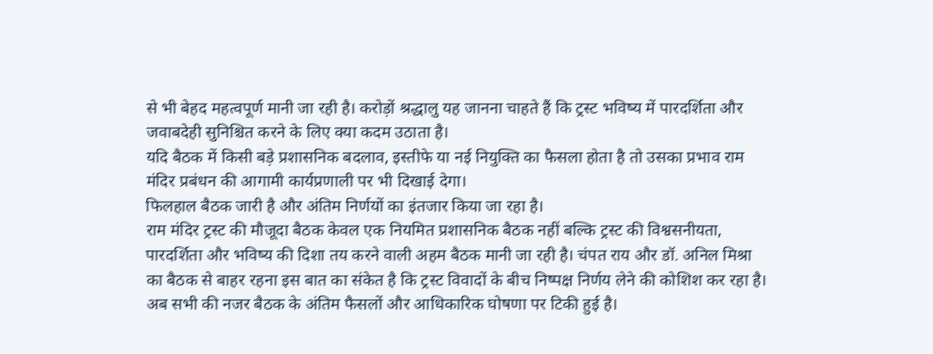से भी बेहद महत्वपूर्ण मानी जा रही है। करोड़ों श्रद्धालु यह जानना चाहते हैं कि ट्रस्ट भविष्य में पारदर्शिता और जवाबदेही सुनिश्चित करने के लिए क्या कदम उठाता है।
यदि बैठक में किसी बड़े प्रशासनिक बदलाव, इस्तीफे या नई नियुक्ति का फैसला होता है तो उसका प्रभाव राम मंदिर प्रबंधन की आगामी कार्यप्रणाली पर भी दिखाई देगा।
फिलहाल बैठक जारी है और अंतिम निर्णयों का इंतजार किया जा रहा है।
राम मंदिर ट्रस्ट की मौजूदा बैठक केवल एक नियमित प्रशासनिक बैठक नहीं बल्कि ट्रस्ट की विश्वसनीयता, पारदर्शिता और भविष्य की दिशा तय करने वाली अहम बैठक मानी जा रही है। चंपत राय और डॉ. अनिल मिश्रा का बैठक से बाहर रहना इस बात का संकेत है कि ट्रस्ट विवादों के बीच निष्पक्ष निर्णय लेने की कोशिश कर रहा है। अब सभी की नजर बैठक के अंतिम फैसलों और आधिकारिक घोषणा पर टिकी हुई है।